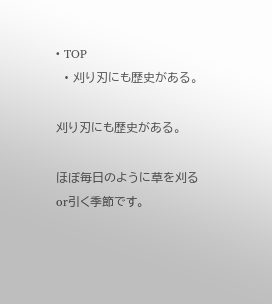• TOP
  • 刈り刃にも歴史がある。

刈り刃にも歴史がある。

ほぼ毎日のように草を刈るor引く季節です。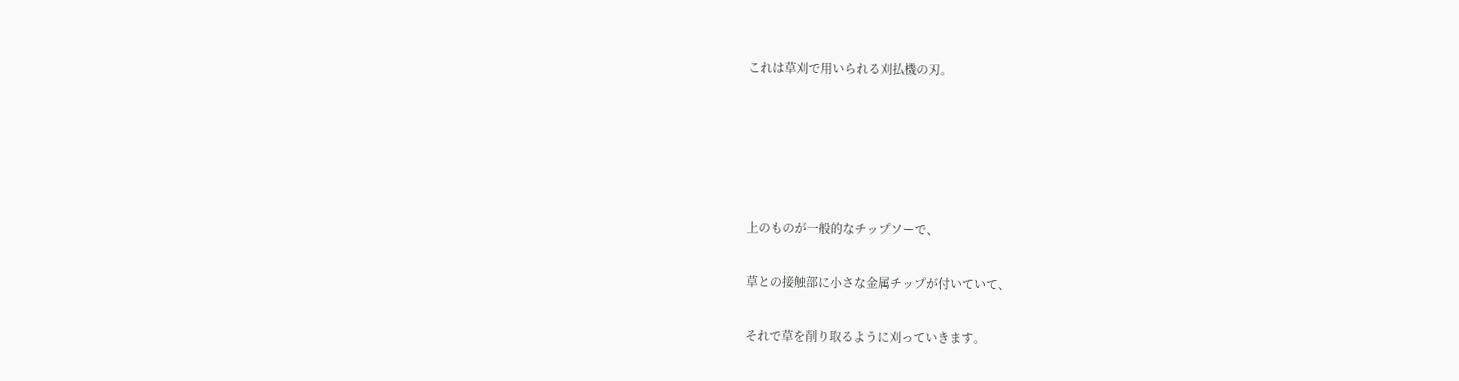これは草刈で用いられる刈払機の刃。





上のものが一般的なチップソーで、

草との接触部に小さな金属チップが付いていて、

それで草を削り取るように刈っていきます。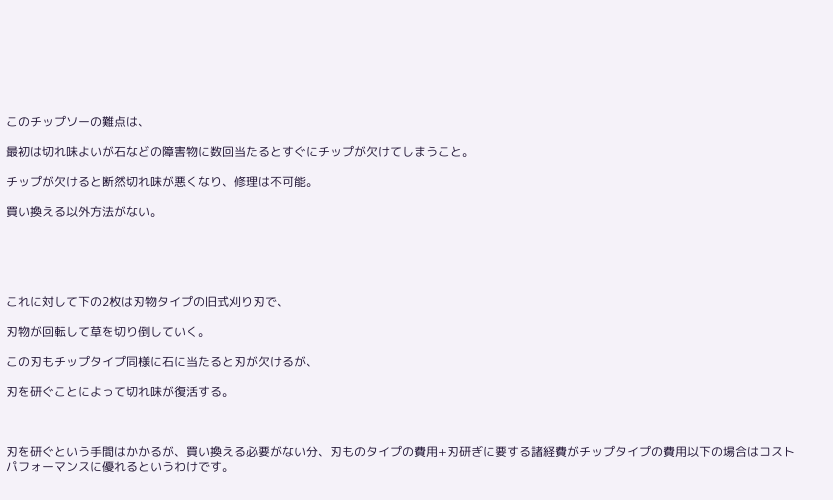このチップソーの難点は、

最初は切れ味よいが石などの障害物に数回当たるとすぐにチップが欠けてしまうこと。

チップが欠けると断然切れ味が悪くなり、修理は不可能。

買い換える以外方法がない。





これに対して下の2枚は刃物タイプの旧式刈り刃で、

刃物が回転して草を切り倒していく。

この刃もチップタイプ同様に石に当たると刃が欠けるが、

刃を研ぐことによって切れ味が復活する。



刃を研ぐという手間はかかるが、買い換える必要がない分、刃ものタイプの費用+刃研ぎに要する諸経費がチップタイプの費用以下の場合はコストパフォーマンスに優れるというわけです。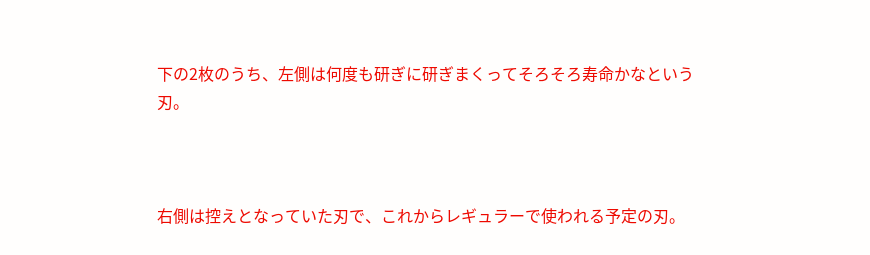下の2枚のうち、左側は何度も研ぎに研ぎまくってそろそろ寿命かなという刃。



右側は控えとなっていた刃で、これからレギュラーで使われる予定の刃。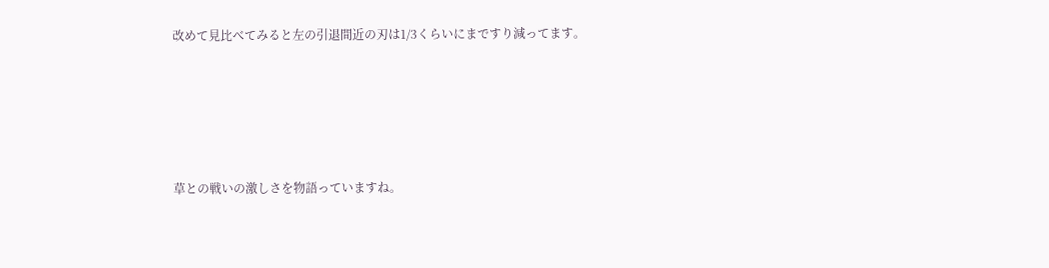改めて見比べてみると左の引退間近の刃は1/3くらいにまですり減ってます。





草との戦いの激しさを物語っていますね。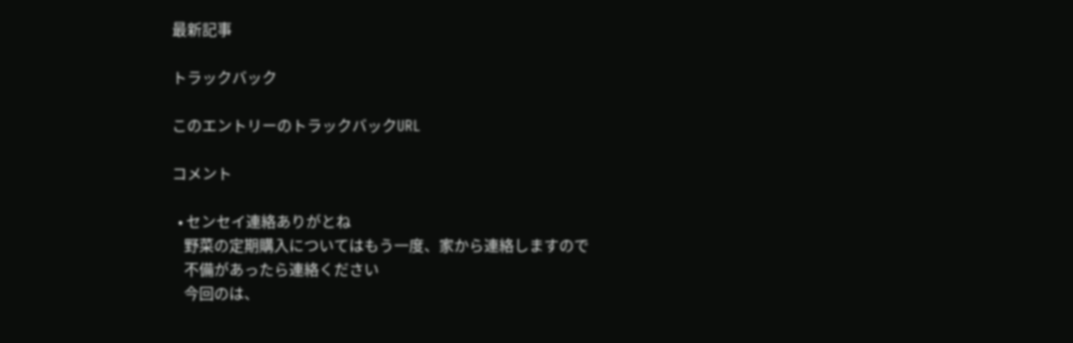最新記事

トラックバック

このエントリーのトラックバックURL

コメント

  • センセイ連絡ありがとね
    野菜の定期購入についてはもう一度、家から連絡しますので
    不備があったら連絡ください
    今回のは、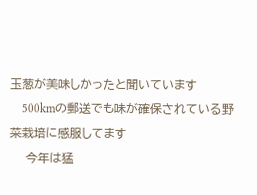玉葱が美味しかったと聞いています
    500kmの郵送でも味が確保されている野菜栽培に感服してます
    今年は猛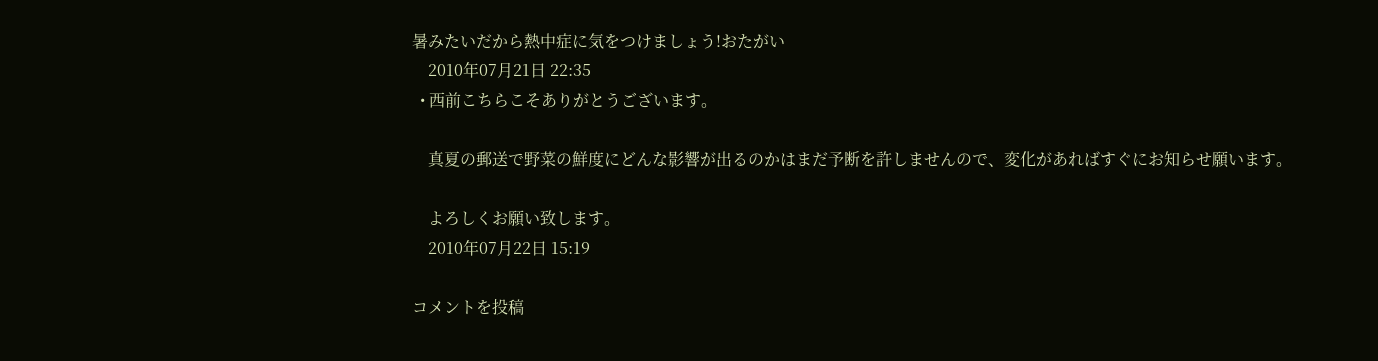暑みたいだから熱中症に気をつけましょう!おたがい
    2010年07月21日 22:35
  • 西前こちらこそありがとうございます。

    真夏の郵送で野菜の鮮度にどんな影響が出るのかはまだ予断を許しませんので、変化があればすぐにお知らせ願います。

    よろしくお願い致します。
    2010年07月22日 15:19

コメントを投稿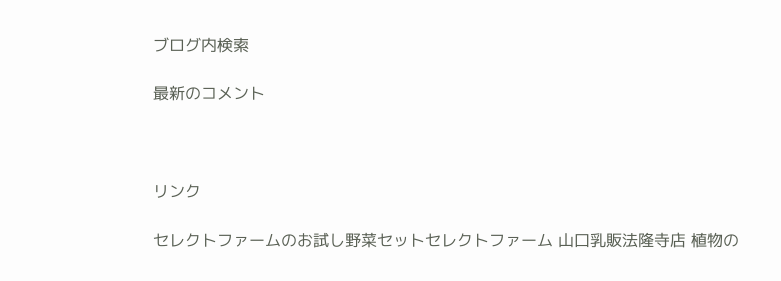ブログ内検索

最新のコメント



リンク

セレクトファームのお試し野菜セットセレクトファーム 山口乳販法隆寺店 植物の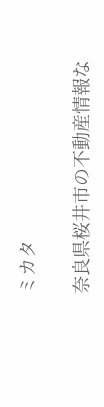ミカタ

奈良県桜井市の不動産情報な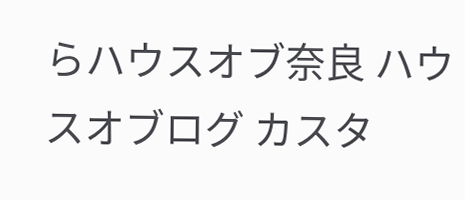らハウスオブ奈良 ハウスオブログ カスタ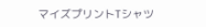マイズプリントTシャツ